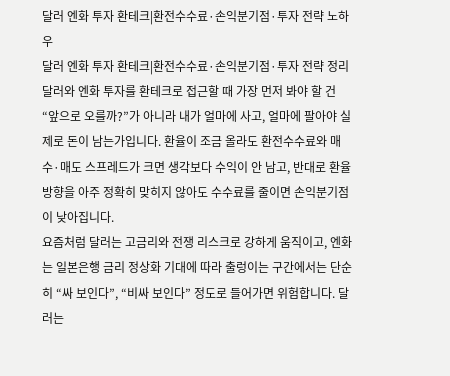달러 엔화 투자 환테크|환전수수료·손익분기점·투자 전략 노하우
달러 엔화 투자 환테크|환전수수료·손익분기점·투자 전략 정리
달러와 엔화 투자를 환테크로 접근할 때 가장 먼저 봐야 할 건 “앞으로 오를까?”가 아니라 내가 얼마에 사고, 얼마에 팔아야 실제로 돈이 남는가입니다. 환율이 조금 올라도 환전수수료와 매수·매도 스프레드가 크면 생각보다 수익이 안 남고, 반대로 환율 방향을 아주 정확히 맞히지 않아도 수수료를 줄이면 손익분기점이 낮아집니다.
요즘처럼 달러는 고금리와 전쟁 리스크로 강하게 움직이고, 엔화는 일본은행 금리 정상화 기대에 따라 출렁이는 구간에서는 단순히 “싸 보인다”, “비싸 보인다” 정도로 들어가면 위험합니다. 달러는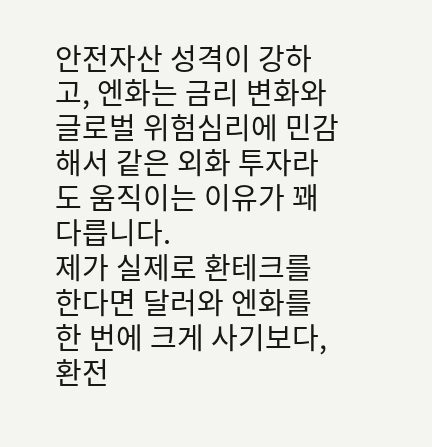안전자산 성격이 강하고, 엔화는 금리 변화와 글로벌 위험심리에 민감해서 같은 외화 투자라도 움직이는 이유가 꽤 다릅니다.
제가 실제로 환테크를 한다면 달러와 엔화를 한 번에 크게 사기보다, 환전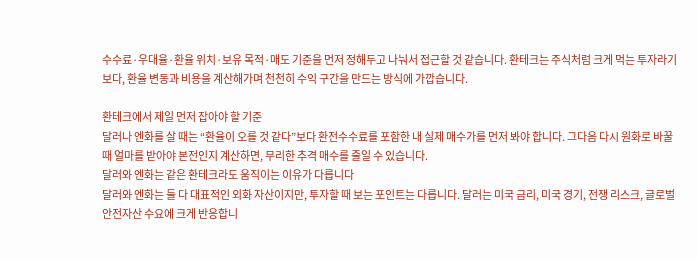수수료·우대율·환율 위치·보유 목적·매도 기준을 먼저 정해두고 나눠서 접근할 것 같습니다. 환테크는 주식처럼 크게 먹는 투자라기보다, 환율 변동과 비용을 계산해가며 천천히 수익 구간을 만드는 방식에 가깝습니다.

환테크에서 제일 먼저 잡아야 할 기준
달러나 엔화를 살 때는 “환율이 오를 것 같다”보다 환전수수료를 포함한 내 실제 매수가를 먼저 봐야 합니다. 그다음 다시 원화로 바꿀 때 얼마를 받아야 본전인지 계산하면, 무리한 추격 매수를 줄일 수 있습니다.
달러와 엔화는 같은 환테크라도 움직이는 이유가 다릅니다
달러와 엔화는 둘 다 대표적인 외화 자산이지만, 투자할 때 보는 포인트는 다릅니다. 달러는 미국 금리, 미국 경기, 전쟁 리스크, 글로벌 안전자산 수요에 크게 반응합니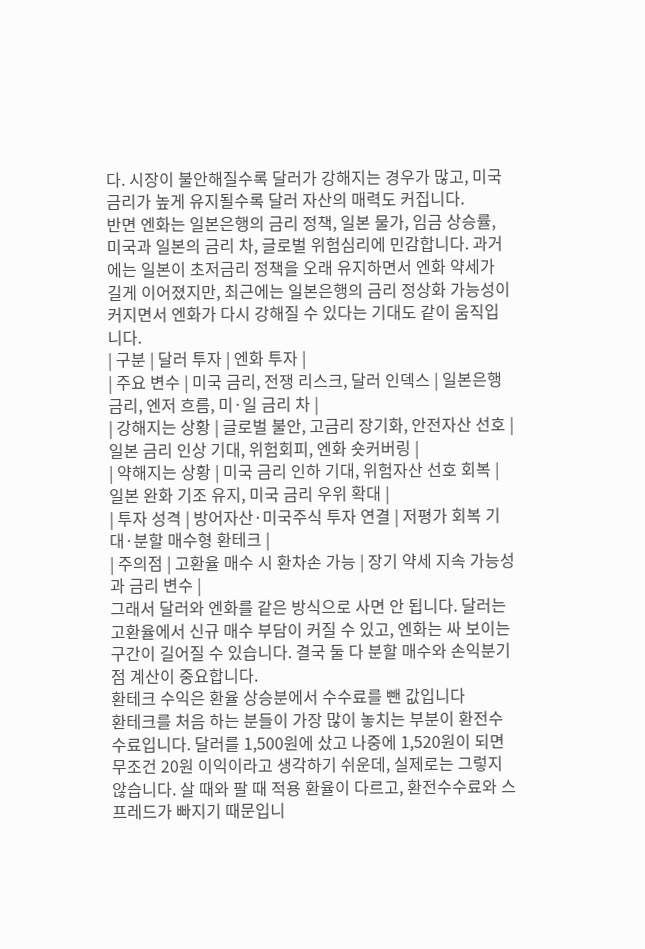다. 시장이 불안해질수록 달러가 강해지는 경우가 많고, 미국 금리가 높게 유지될수록 달러 자산의 매력도 커집니다.
반면 엔화는 일본은행의 금리 정책, 일본 물가, 임금 상승률, 미국과 일본의 금리 차, 글로벌 위험심리에 민감합니다. 과거에는 일본이 초저금리 정책을 오래 유지하면서 엔화 약세가 길게 이어졌지만, 최근에는 일본은행의 금리 정상화 가능성이 커지면서 엔화가 다시 강해질 수 있다는 기대도 같이 움직입니다.
| 구분 | 달러 투자 | 엔화 투자 |
| 주요 변수 | 미국 금리, 전쟁 리스크, 달러 인덱스 | 일본은행 금리, 엔저 흐름, 미·일 금리 차 |
| 강해지는 상황 | 글로벌 불안, 고금리 장기화, 안전자산 선호 | 일본 금리 인상 기대, 위험회피, 엔화 숏커버링 |
| 약해지는 상황 | 미국 금리 인하 기대, 위험자산 선호 회복 | 일본 완화 기조 유지, 미국 금리 우위 확대 |
| 투자 성격 | 방어자산·미국주식 투자 연결 | 저평가 회복 기대·분할 매수형 환테크 |
| 주의점 | 고환율 매수 시 환차손 가능 | 장기 약세 지속 가능성과 금리 변수 |
그래서 달러와 엔화를 같은 방식으로 사면 안 됩니다. 달러는 고환율에서 신규 매수 부담이 커질 수 있고, 엔화는 싸 보이는 구간이 길어질 수 있습니다. 결국 둘 다 분할 매수와 손익분기점 계산이 중요합니다.
환테크 수익은 환율 상승분에서 수수료를 뺀 값입니다
환테크를 처음 하는 분들이 가장 많이 놓치는 부분이 환전수수료입니다. 달러를 1,500원에 샀고 나중에 1,520원이 되면 무조건 20원 이익이라고 생각하기 쉬운데, 실제로는 그렇지 않습니다. 살 때와 팔 때 적용 환율이 다르고, 환전수수료와 스프레드가 빠지기 때문입니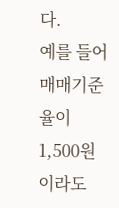다.
예를 들어 매매기준율이 1,500원이라도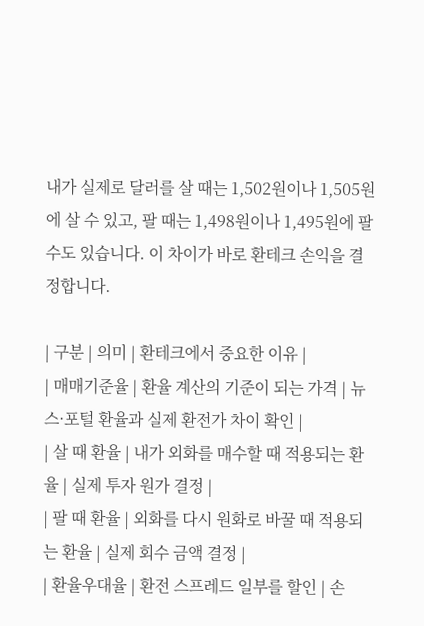내가 실제로 달러를 살 때는 1,502원이나 1,505원에 살 수 있고, 팔 때는 1,498원이나 1,495원에 팔 수도 있습니다. 이 차이가 바로 환테크 손익을 결정합니다.

| 구분 | 의미 | 환테크에서 중요한 이유 |
| 매매기준율 | 환율 계산의 기준이 되는 가격 | 뉴스·포털 환율과 실제 환전가 차이 확인 |
| 살 때 환율 | 내가 외화를 매수할 때 적용되는 환율 | 실제 투자 원가 결정 |
| 팔 때 환율 | 외화를 다시 원화로 바꿀 때 적용되는 환율 | 실제 회수 금액 결정 |
| 환율우대율 | 환전 스프레드 일부를 할인 | 손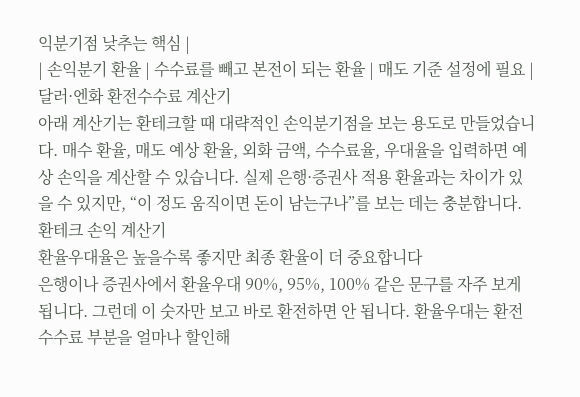익분기점 낮추는 핵심 |
| 손익분기 환율 | 수수료를 빼고 본전이 되는 환율 | 매도 기준 설정에 필요 |
달러·엔화 환전수수료 계산기
아래 계산기는 환테크할 때 대략적인 손익분기점을 보는 용도로 만들었습니다. 매수 환율, 매도 예상 환율, 외화 금액, 수수료율, 우대율을 입력하면 예상 손익을 계산할 수 있습니다. 실제 은행·증권사 적용 환율과는 차이가 있을 수 있지만, “이 정도 움직이면 돈이 남는구나”를 보는 데는 충분합니다.
환테크 손익 계산기
환율우대율은 높을수록 좋지만 최종 환율이 더 중요합니다
은행이나 증권사에서 환율우대 90%, 95%, 100% 같은 문구를 자주 보게 됩니다. 그런데 이 숫자만 보고 바로 환전하면 안 됩니다. 환율우대는 환전수수료 부분을 얼마나 할인해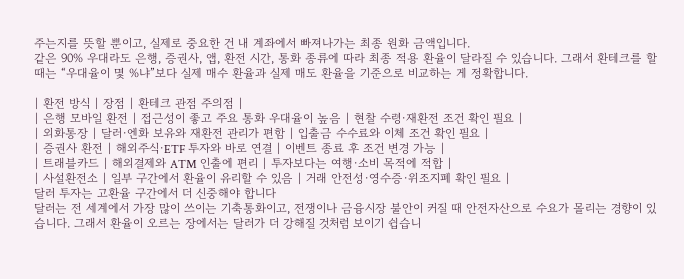주는지를 뜻할 뿐이고, 실제로 중요한 건 내 계좌에서 빠져나가는 최종 원화 금액입니다.
같은 90% 우대라도 은행, 증권사, 앱, 환전 시간, 통화 종류에 따라 최종 적용 환율이 달라질 수 있습니다. 그래서 환테크를 할 때는 “우대율이 몇 %냐”보다 실제 매수 환율과 실제 매도 환율을 기준으로 비교하는 게 정확합니다.

| 환전 방식 | 장점 | 환테크 관점 주의점 |
| 은행 모바일 환전 | 접근성이 좋고 주요 통화 우대율이 높음 | 현찰 수령·재환전 조건 확인 필요 |
| 외화통장 | 달러·엔화 보유와 재환전 관리가 편함 | 입출금 수수료와 이체 조건 확인 필요 |
| 증권사 환전 | 해외주식·ETF 투자와 바로 연결 | 이벤트 종료 후 조건 변경 가능 |
| 트래블카드 | 해외결제와 ATM 인출에 편리 | 투자보다는 여행·소비 목적에 적합 |
| 사설환전소 | 일부 구간에서 환율이 유리할 수 있음 | 거래 안전성·영수증·위조지폐 확인 필요 |
달러 투자는 고환율 구간에서 더 신중해야 합니다
달러는 전 세계에서 가장 많이 쓰이는 기축통화이고, 전쟁이나 금융시장 불안이 커질 때 안전자산으로 수요가 몰리는 경향이 있습니다. 그래서 환율이 오르는 장에서는 달러가 더 강해질 것처럼 보이기 쉽습니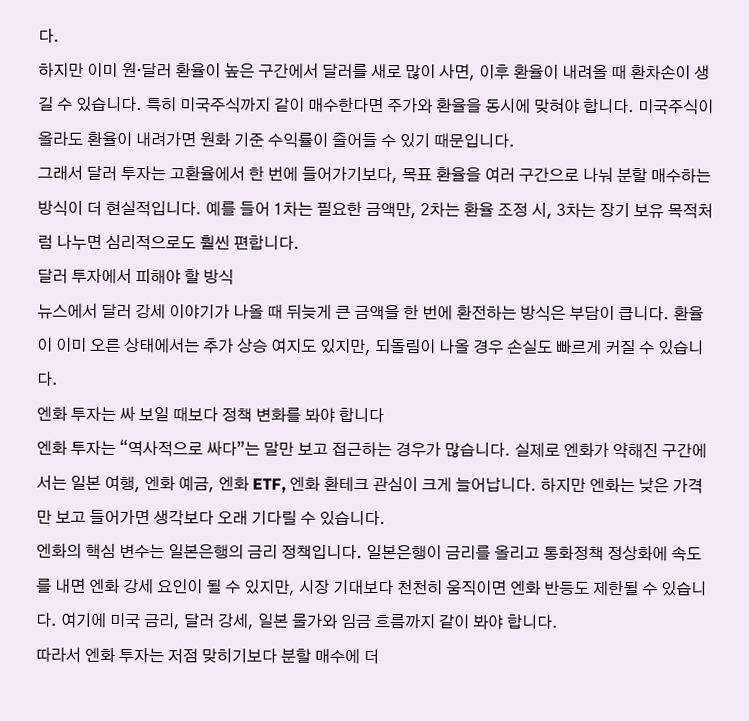다.
하지만 이미 원·달러 환율이 높은 구간에서 달러를 새로 많이 사면, 이후 환율이 내려올 때 환차손이 생길 수 있습니다. 특히 미국주식까지 같이 매수한다면 주가와 환율을 동시에 맞혀야 합니다. 미국주식이 올라도 환율이 내려가면 원화 기준 수익률이 줄어들 수 있기 때문입니다.
그래서 달러 투자는 고환율에서 한 번에 들어가기보다, 목표 환율을 여러 구간으로 나눠 분할 매수하는 방식이 더 현실적입니다. 예를 들어 1차는 필요한 금액만, 2차는 환율 조정 시, 3차는 장기 보유 목적처럼 나누면 심리적으로도 훨씬 편합니다.
달러 투자에서 피해야 할 방식
뉴스에서 달러 강세 이야기가 나올 때 뒤늦게 큰 금액을 한 번에 환전하는 방식은 부담이 큽니다. 환율이 이미 오른 상태에서는 추가 상승 여지도 있지만, 되돌림이 나올 경우 손실도 빠르게 커질 수 있습니다.
엔화 투자는 싸 보일 때보다 정책 변화를 봐야 합니다
엔화 투자는 “역사적으로 싸다”는 말만 보고 접근하는 경우가 많습니다. 실제로 엔화가 약해진 구간에서는 일본 여행, 엔화 예금, 엔화 ETF, 엔화 환테크 관심이 크게 늘어납니다. 하지만 엔화는 낮은 가격만 보고 들어가면 생각보다 오래 기다릴 수 있습니다.
엔화의 핵심 변수는 일본은행의 금리 정책입니다. 일본은행이 금리를 올리고 통화정책 정상화에 속도를 내면 엔화 강세 요인이 될 수 있지만, 시장 기대보다 천천히 움직이면 엔화 반등도 제한될 수 있습니다. 여기에 미국 금리, 달러 강세, 일본 물가와 임금 흐름까지 같이 봐야 합니다.
따라서 엔화 투자는 저점 맞히기보다 분할 매수에 더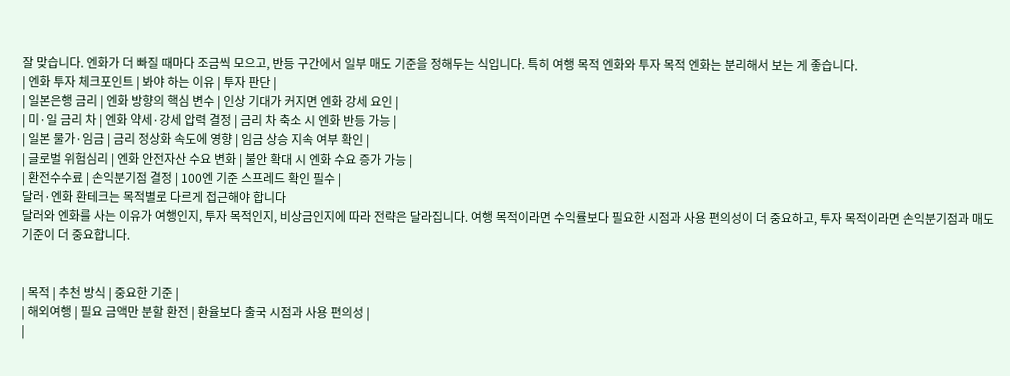잘 맞습니다. 엔화가 더 빠질 때마다 조금씩 모으고, 반등 구간에서 일부 매도 기준을 정해두는 식입니다. 특히 여행 목적 엔화와 투자 목적 엔화는 분리해서 보는 게 좋습니다.
| 엔화 투자 체크포인트 | 봐야 하는 이유 | 투자 판단 |
| 일본은행 금리 | 엔화 방향의 핵심 변수 | 인상 기대가 커지면 엔화 강세 요인 |
| 미·일 금리 차 | 엔화 약세·강세 압력 결정 | 금리 차 축소 시 엔화 반등 가능 |
| 일본 물가·임금 | 금리 정상화 속도에 영향 | 임금 상승 지속 여부 확인 |
| 글로벌 위험심리 | 엔화 안전자산 수요 변화 | 불안 확대 시 엔화 수요 증가 가능 |
| 환전수수료 | 손익분기점 결정 | 100엔 기준 스프레드 확인 필수 |
달러·엔화 환테크는 목적별로 다르게 접근해야 합니다
달러와 엔화를 사는 이유가 여행인지, 투자 목적인지, 비상금인지에 따라 전략은 달라집니다. 여행 목적이라면 수익률보다 필요한 시점과 사용 편의성이 더 중요하고, 투자 목적이라면 손익분기점과 매도 기준이 더 중요합니다.


| 목적 | 추천 방식 | 중요한 기준 |
| 해외여행 | 필요 금액만 분할 환전 | 환율보다 출국 시점과 사용 편의성 |
|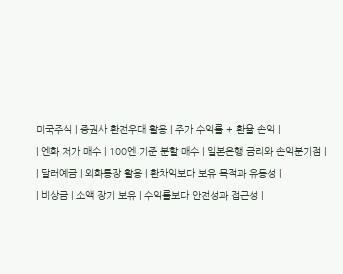미국주식 | 증권사 환전우대 활용 | 주가 수익률 + 환율 손익 |
| 엔화 저가 매수 | 100엔 기준 분할 매수 | 일본은행 금리와 손익분기점 |
| 달러예금 | 외화통장 활용 | 환차익보다 보유 목적과 유동성 |
| 비상금 | 소액 장기 보유 | 수익률보다 안전성과 접근성 |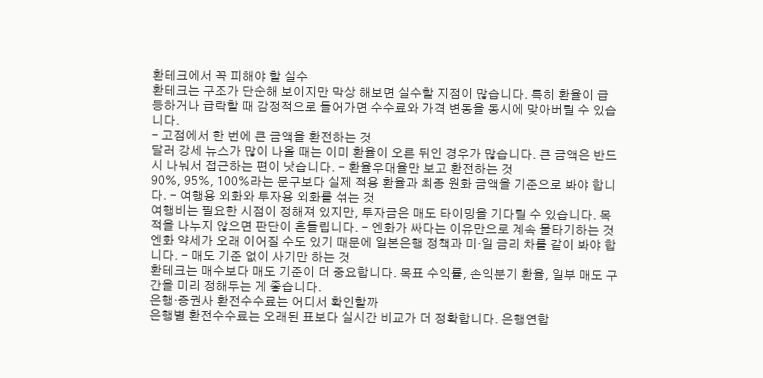환테크에서 꼭 피해야 할 실수
환테크는 구조가 단순해 보이지만 막상 해보면 실수할 지점이 많습니다. 특히 환율이 급등하거나 급락할 때 감정적으로 들어가면 수수료와 가격 변동을 동시에 맞아버릴 수 있습니다.
- 고점에서 한 번에 큰 금액을 환전하는 것
달러 강세 뉴스가 많이 나올 때는 이미 환율이 오른 뒤인 경우가 많습니다. 큰 금액은 반드시 나눠서 접근하는 편이 낫습니다. - 환율우대율만 보고 환전하는 것
90%, 95%, 100%라는 문구보다 실제 적용 환율과 최종 원화 금액을 기준으로 봐야 합니다. - 여행용 외화와 투자용 외화를 섞는 것
여행비는 필요한 시점이 정해져 있지만, 투자금은 매도 타이밍을 기다릴 수 있습니다. 목적을 나누지 않으면 판단이 흔들립니다. - 엔화가 싸다는 이유만으로 계속 물타기하는 것
엔화 약세가 오래 이어질 수도 있기 때문에 일본은행 정책과 미·일 금리 차를 같이 봐야 합니다. - 매도 기준 없이 사기만 하는 것
환테크는 매수보다 매도 기준이 더 중요합니다. 목표 수익률, 손익분기 환율, 일부 매도 구간을 미리 정해두는 게 좋습니다.
은행·증권사 환전수수료는 어디서 확인할까
은행별 환전수수료는 오래된 표보다 실시간 비교가 더 정확합니다. 은행연합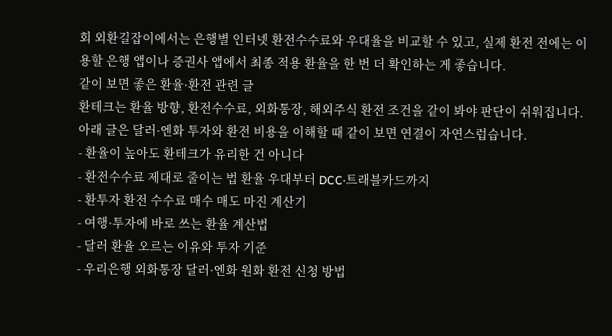회 외환길잡이에서는 은행별 인터넷 환전수수료와 우대율을 비교할 수 있고, 실제 환전 전에는 이용할 은행 앱이나 증권사 앱에서 최종 적용 환율을 한 번 더 확인하는 게 좋습니다.
같이 보면 좋은 환율·환전 관련 글
환테크는 환율 방향, 환전수수료, 외화통장, 해외주식 환전 조건을 같이 봐야 판단이 쉬워집니다. 아래 글은 달러·엔화 투자와 환전 비용을 이해할 때 같이 보면 연결이 자연스럽습니다.
- 환율이 높아도 환테크가 유리한 건 아니다
- 환전수수료 제대로 줄이는 법 환율 우대부터 DCC·트래블카드까지
- 환투자 환전 수수료 매수 매도 마진 계산기
- 여행·투자에 바로 쓰는 환율 계산법
- 달러 환율 오르는 이유와 투자 기준
- 우리은행 외화통장 달러·엔화 원화 환전 신청 방법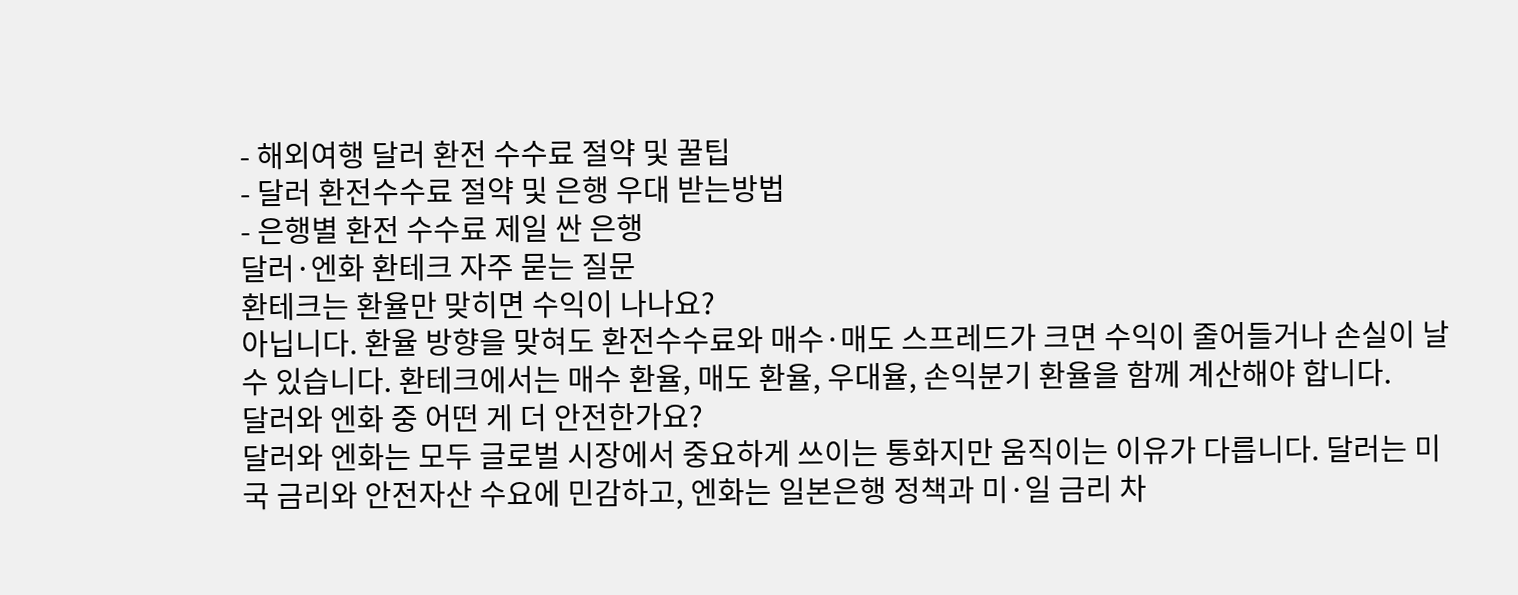- 해외여행 달러 환전 수수료 절약 및 꿀팁
- 달러 환전수수료 절약 및 은행 우대 받는방법
- 은행별 환전 수수료 제일 싼 은행
달러·엔화 환테크 자주 묻는 질문
환테크는 환율만 맞히면 수익이 나나요?
아닙니다. 환율 방향을 맞혀도 환전수수료와 매수·매도 스프레드가 크면 수익이 줄어들거나 손실이 날 수 있습니다. 환테크에서는 매수 환율, 매도 환율, 우대율, 손익분기 환율을 함께 계산해야 합니다.
달러와 엔화 중 어떤 게 더 안전한가요?
달러와 엔화는 모두 글로벌 시장에서 중요하게 쓰이는 통화지만 움직이는 이유가 다릅니다. 달러는 미국 금리와 안전자산 수요에 민감하고, 엔화는 일본은행 정책과 미·일 금리 차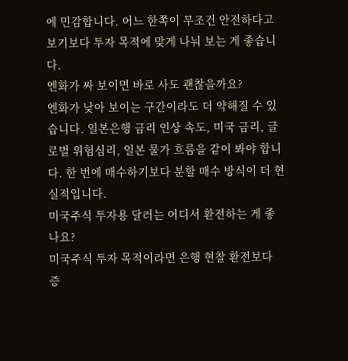에 민감합니다. 어느 한쪽이 무조건 안전하다고 보기보다 투자 목적에 맞게 나눠 보는 게 좋습니다.
엔화가 싸 보이면 바로 사도 괜찮을까요?
엔화가 낮아 보이는 구간이라도 더 약해질 수 있습니다. 일본은행 금리 인상 속도, 미국 금리, 글로벌 위험심리, 일본 물가 흐름을 같이 봐야 합니다. 한 번에 매수하기보다 분할 매수 방식이 더 현실적입니다.
미국주식 투자용 달러는 어디서 환전하는 게 좋나요?
미국주식 투자 목적이라면 은행 현찰 환전보다 증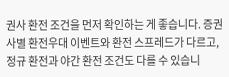권사 환전 조건을 먼저 확인하는 게 좋습니다. 증권사별 환전우대 이벤트와 환전 스프레드가 다르고, 정규 환전과 야간 환전 조건도 다를 수 있습니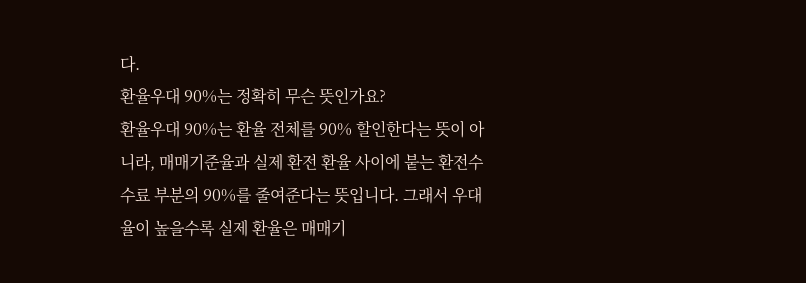다.
환율우대 90%는 정확히 무슨 뜻인가요?
환율우대 90%는 환율 전체를 90% 할인한다는 뜻이 아니라, 매매기준율과 실제 환전 환율 사이에 붙는 환전수수료 부분의 90%를 줄여준다는 뜻입니다. 그래서 우대율이 높을수록 실제 환율은 매매기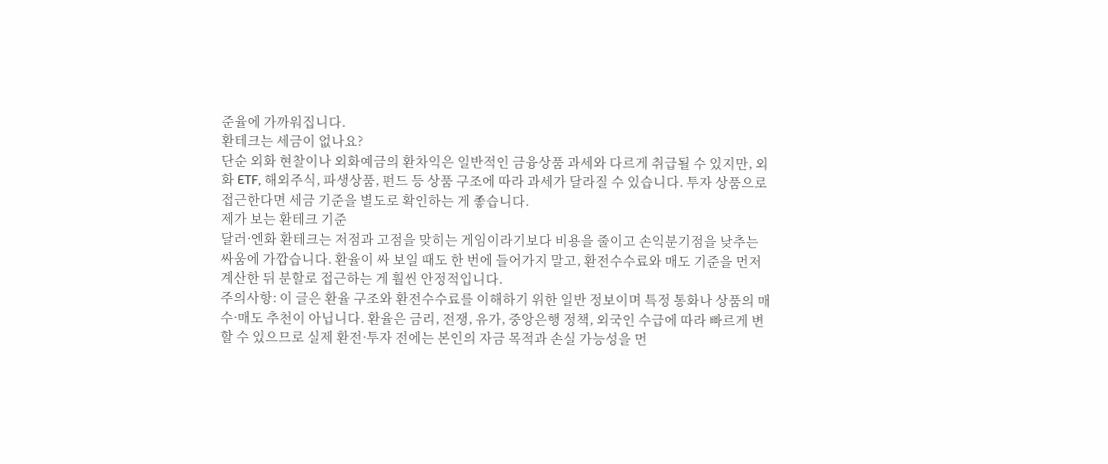준율에 가까워집니다.
환테크는 세금이 없나요?
단순 외화 현찰이나 외화예금의 환차익은 일반적인 금융상품 과세와 다르게 취급될 수 있지만, 외화 ETF, 해외주식, 파생상품, 펀드 등 상품 구조에 따라 과세가 달라질 수 있습니다. 투자 상품으로 접근한다면 세금 기준을 별도로 확인하는 게 좋습니다.
제가 보는 환테크 기준
달러·엔화 환테크는 저점과 고점을 맞히는 게임이라기보다 비용을 줄이고 손익분기점을 낮추는 싸움에 가깝습니다. 환율이 싸 보일 때도 한 번에 들어가지 말고, 환전수수료와 매도 기준을 먼저 계산한 뒤 분할로 접근하는 게 훨씬 안정적입니다.
주의사항: 이 글은 환율 구조와 환전수수료를 이해하기 위한 일반 정보이며 특정 통화나 상품의 매수·매도 추천이 아닙니다. 환율은 금리, 전쟁, 유가, 중앙은행 정책, 외국인 수급에 따라 빠르게 변할 수 있으므로 실제 환전·투자 전에는 본인의 자금 목적과 손실 가능성을 먼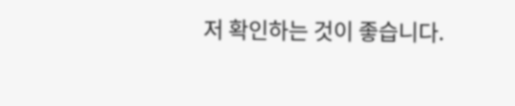저 확인하는 것이 좋습니다.